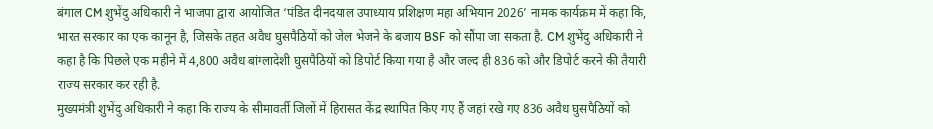बंगाल CM शुभेंदु अधिकारी ने भाजपा द्वारा आयोजित ‘पंडित दीनदयाल उपाध्याय प्रशिक्षण महा अभियान 2026’ नामक कार्यक्रम में कहा कि, भारत सरकार का एक कानून है, जिसके तहत अवैध घुसपैठियों को जेल भेजने के बजाय BSF को सौंपा जा सकता है. CM शुभेंदु अधिकारी ने कहा है कि पिछले एक महीने में 4,800 अवैध बांग्लादेशी घुसपैठियों को डिपोर्ट किया गया है और जल्द ही 836 को और डिपोर्ट करने की तैयारी राज्य सरकार कर रही है.
मुख्यमंत्री शुभेंदु अधिकारी ने कहा कि राज्य के सीमावर्ती जिलों में हिरासत केंद्र स्थापित किए गए हैं जहां रखे गए 836 अवैध घुसपैठियों को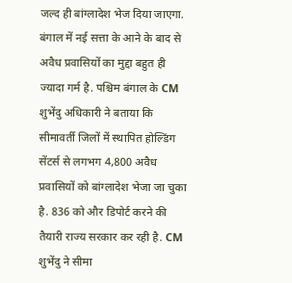जल्द ही बांग्लादेश भेज दिया जाएगा.
बंगाल में नई सत्ता के आने के बाद से अवैध प्रवासियों का मुद्दा बहुत ही ज्यादा गर्म है. पश्चिम बंगाल के CM शुभेंदु अधिकारी ने बताया कि सीमावर्ती जिलों में स्थापित होल्डिंग सेंटर्स से लगभग 4,800 अवैध प्रवासियों को बांग्लादेश भेजा जा चुका है. 836 को और डिपोर्ट करने की तैयारी राज्य सरकार कर रही है. CM शुभेंदु ने सीमा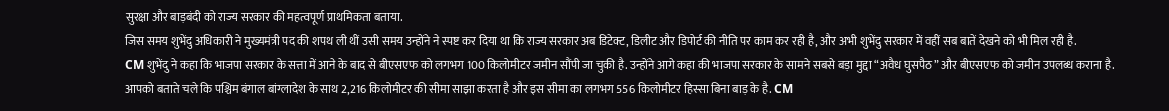सुरक्षा और बाड़बंदी को राज्य सरकार की महत्वपूर्ण प्राथमिकता बताया.
जिस समय शुभेंदु अधिकारी ने मुख्यमंत्री पद की शपथ ली थीं उसी समय उन्होंने ने स्पष्ट कर दिया था कि राज्य सरकार अब डिटेक्ट, डिलीट और डिपोर्ट की नीति पर काम कर रही है, और अभी शुभेंदु सरकार में वहीं सब बातें देखने को भी मिल रही है.
CM शुभेंदु ने कहा कि भाजपा सरकार के सत्ता में आने के बाद से बीएसएफ को लगभग 100 किलोमीटर जमीन सौंपी जा चुकी है. उन्होंने आगे कहा की भाजपा सरकार के सामने सबसे बड़ा मुद्दा “अवैध घुसपैठ” और बीएसएफ को जमीन उपलब्ध कराना है.
आपको बताते चले कि पश्चिम बंगाल बांग्लादेश के साथ 2,216 किलोमीटर की सीमा साझा करता है और इस सीमा का लगभग 556 किलोमीटर हिस्सा बिना बाड़ के है. CM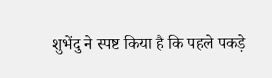शुभेंदु ने स्पष्ट किया है कि पहले पकड़े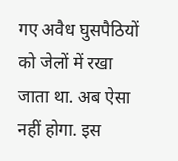गए अवैध घुसपैठियों को जेलों में रखा जाता था. अब ऐसा नहीं होगा. इस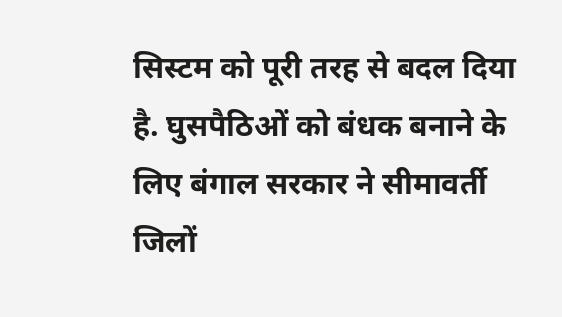सिस्टम को पूरी तरह से बदल दिया है. घुसपैठिओं को बंधक बनाने के लिए बंगाल सरकार ने सीमावर्ती जिलों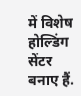में विशेष होल्डिंग सेंटर बनाए हैं.